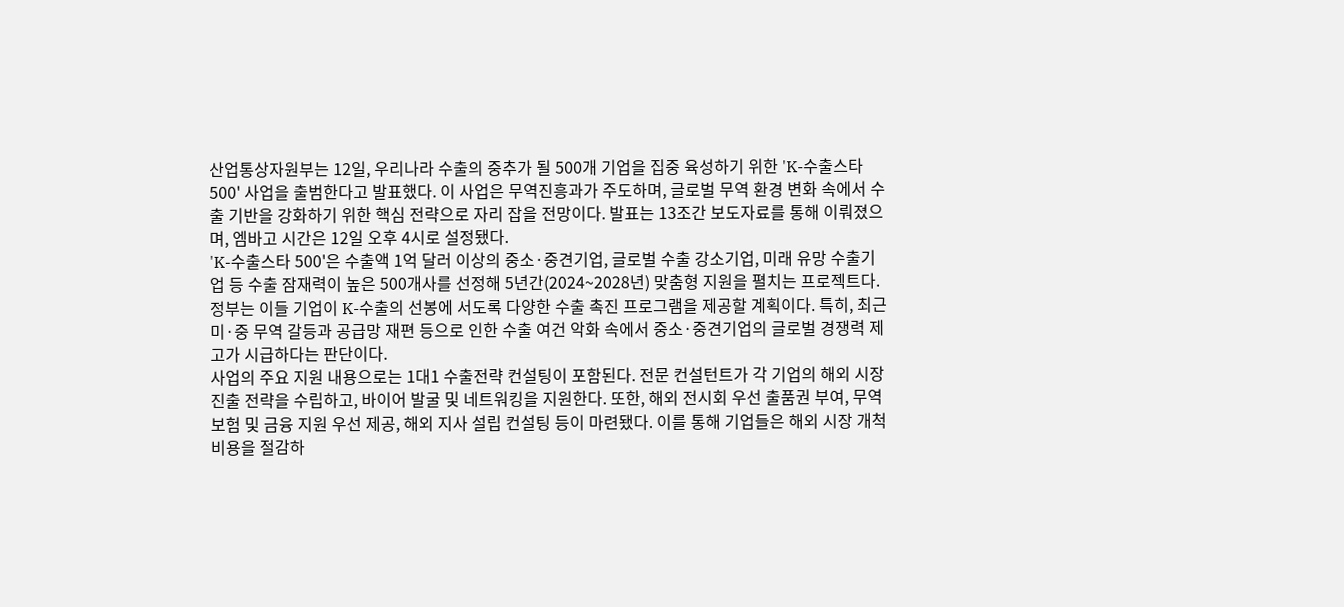산업통상자원부는 12일, 우리나라 수출의 중추가 될 500개 기업을 집중 육성하기 위한 'K-수출스타 500' 사업을 출범한다고 발표했다. 이 사업은 무역진흥과가 주도하며, 글로벌 무역 환경 변화 속에서 수출 기반을 강화하기 위한 핵심 전략으로 자리 잡을 전망이다. 발표는 13조간 보도자료를 통해 이뤄졌으며, 엠바고 시간은 12일 오후 4시로 설정됐다.
'K-수출스타 500'은 수출액 1억 달러 이상의 중소·중견기업, 글로벌 수출 강소기업, 미래 유망 수출기업 등 수출 잠재력이 높은 500개사를 선정해 5년간(2024~2028년) 맞춤형 지원을 펼치는 프로젝트다. 정부는 이들 기업이 K-수출의 선봉에 서도록 다양한 수출 촉진 프로그램을 제공할 계획이다. 특히, 최근 미·중 무역 갈등과 공급망 재편 등으로 인한 수출 여건 악화 속에서 중소·중견기업의 글로벌 경쟁력 제고가 시급하다는 판단이다.
사업의 주요 지원 내용으로는 1대1 수출전략 컨설팅이 포함된다. 전문 컨설턴트가 각 기업의 해외 시장 진출 전략을 수립하고, 바이어 발굴 및 네트워킹을 지원한다. 또한, 해외 전시회 우선 출품권 부여, 무역보험 및 금융 지원 우선 제공, 해외 지사 설립 컨설팅 등이 마련됐다. 이를 통해 기업들은 해외 시장 개척 비용을 절감하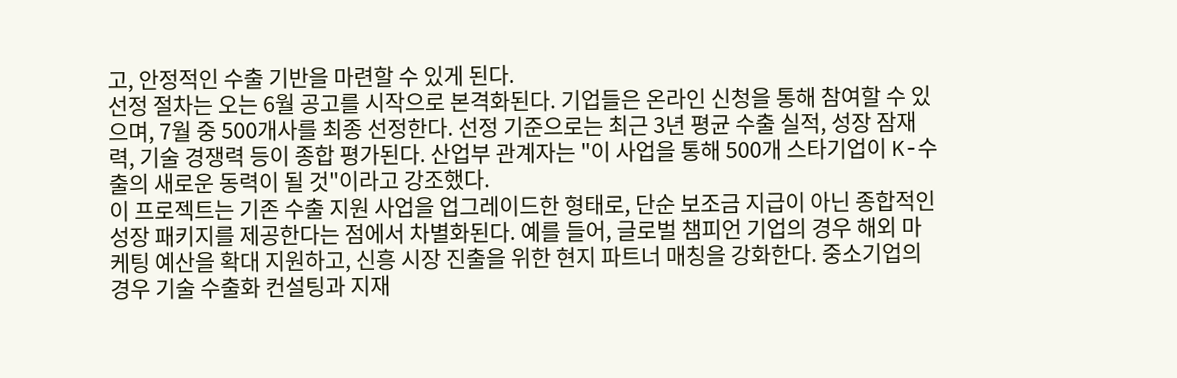고, 안정적인 수출 기반을 마련할 수 있게 된다.
선정 절차는 오는 6월 공고를 시작으로 본격화된다. 기업들은 온라인 신청을 통해 참여할 수 있으며, 7월 중 500개사를 최종 선정한다. 선정 기준으로는 최근 3년 평균 수출 실적, 성장 잠재력, 기술 경쟁력 등이 종합 평가된다. 산업부 관계자는 "이 사업을 통해 500개 스타기업이 K-수출의 새로운 동력이 될 것"이라고 강조했다.
이 프로젝트는 기존 수출 지원 사업을 업그레이드한 형태로, 단순 보조금 지급이 아닌 종합적인 성장 패키지를 제공한다는 점에서 차별화된다. 예를 들어, 글로벌 챔피언 기업의 경우 해외 마케팅 예산을 확대 지원하고, 신흥 시장 진출을 위한 현지 파트너 매칭을 강화한다. 중소기업의 경우 기술 수출화 컨설팅과 지재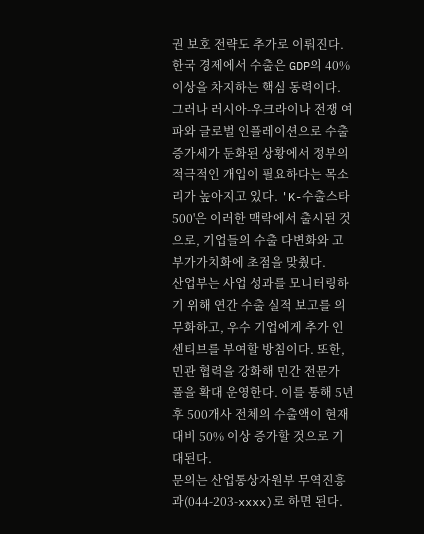권 보호 전략도 추가로 이뤄진다.
한국 경제에서 수출은 GDP의 40% 이상을 차지하는 핵심 동력이다. 그러나 러시아-우크라이나 전쟁 여파와 글로벌 인플레이션으로 수출 증가세가 둔화된 상황에서 정부의 적극적인 개입이 필요하다는 목소리가 높아지고 있다. 'K-수출스타 500'은 이러한 맥락에서 출시된 것으로, 기업들의 수출 다변화와 고부가가치화에 초점을 맞췄다.
산업부는 사업 성과를 모니터링하기 위해 연간 수출 실적 보고를 의무화하고, 우수 기업에게 추가 인센티브를 부여할 방침이다. 또한, 민관 협력을 강화해 민간 전문가 풀을 확대 운영한다. 이를 통해 5년 후 500개사 전체의 수출액이 현재 대비 50% 이상 증가할 것으로 기대된다.
문의는 산업통상자원부 무역진흥과(044-203-xxxx)로 하면 된다.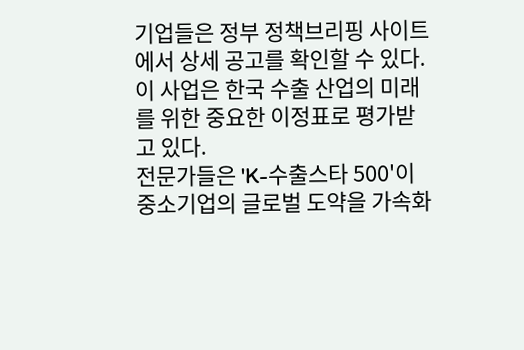기업들은 정부 정책브리핑 사이트에서 상세 공고를 확인할 수 있다. 이 사업은 한국 수출 산업의 미래를 위한 중요한 이정표로 평가받고 있다.
전문가들은 'K-수출스타 500'이 중소기업의 글로벌 도약을 가속화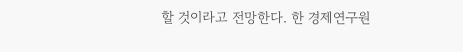할 것이라고 전망한다. 한 경제연구원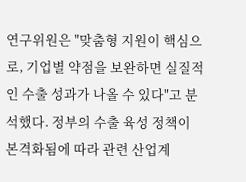연구위원은 "맞춤형 지원이 핵심으로, 기업별 약점을 보완하면 실질적인 수출 성과가 나올 수 있다"고 분석했다. 정부의 수출 육성 정책이 본격화됨에 따라 관련 산업계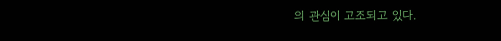의 관심이 고조되고 있다.